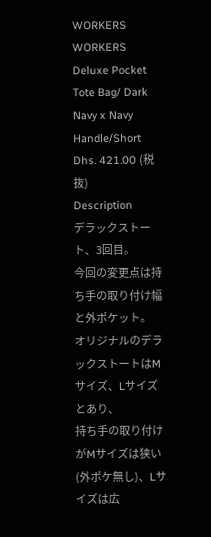WORKERS
WORKERS Deluxe Pocket Tote Bag/ Dark Navy x Navy Handle/Short
Dhs. 421.00 (税抜)
Description
デラックストート、3回目。
今回の変更点は持ち手の取り付け幅と外ポケット。
オリジナルのデラックストートはMサイズ、Lサイズとあり、
持ち手の取り付けがMサイズは狭い(外ポケ無し)、Lサイズは広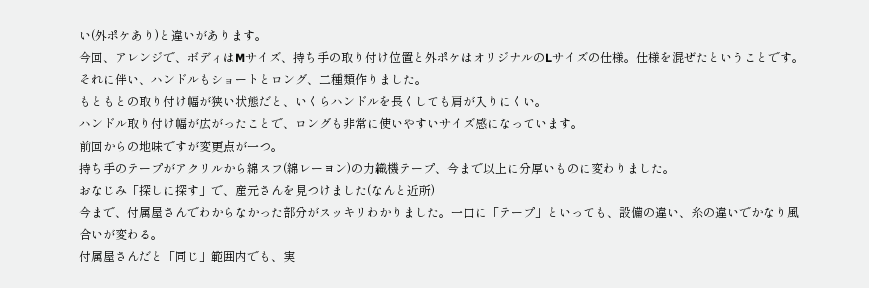い(外ポケあり)と違いがあります。
今回、アレンジで、ボディはMサイズ、持ち手の取り付け位置と外ポケはオリジナルのLサイズの仕様。仕様を混ぜたということです。
それに伴い、ハンドルもショートとロング、二種類作りました。
もともとの取り付け幅が狭い状態だと、いくらハンドルを長くしても肩が入りにくい。
ハンドル取り付け幅が広がったことで、ロングも非常に使いやすいサイズ感になっています。
前回からの地味ですが変更点が一つ。
持ち手のテープがアクリルから綿スフ(綿レーヨン)の力織機テープ、今まで以上に分厚いものに変わりました。
おなじみ「探しに探す」で、産元さんを見つけました(なんと近所)
今まで、付属屋さんでわからなかった部分がスッキリわかりました。一口に「テープ」といっても、設備の違い、糸の違いでかなり風合いが変わる。
付属屋さんだと「同じ」範囲内でも、実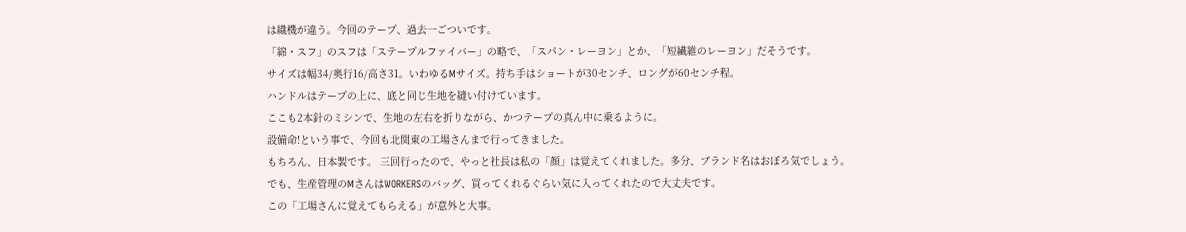は織機が違う。今回のテープ、過去一ごついです。
「綿・スフ」のスフは「ステープルファイバー」の略で、「スパン・レーヨン」とか、「短繊維のレーヨン」だそうです。
サイズは幅34/奥行16/高さ31。いわゆるMサイズ。持ち手はショートが30センチ、ロングが60センチ程。
ハンドルはテープの上に、底と同じ生地を縫い付けています。
ここも2本針のミシンで、生地の左右を折りながら、かつテープの真ん中に乗るように。
設備命!という事で、今回も北関東の工場さんまで行ってきました。
もちろん、日本製です。 三回行ったので、やっと社長は私の「顔」は覚えてくれました。多分、ブランド名はおぼろ気でしょう。
でも、生産管理のMさんはWORKERSのバッグ、買ってくれるぐらい気に入ってくれたので大丈夫です。
この「工場さんに覚えてもらえる」が意外と大事。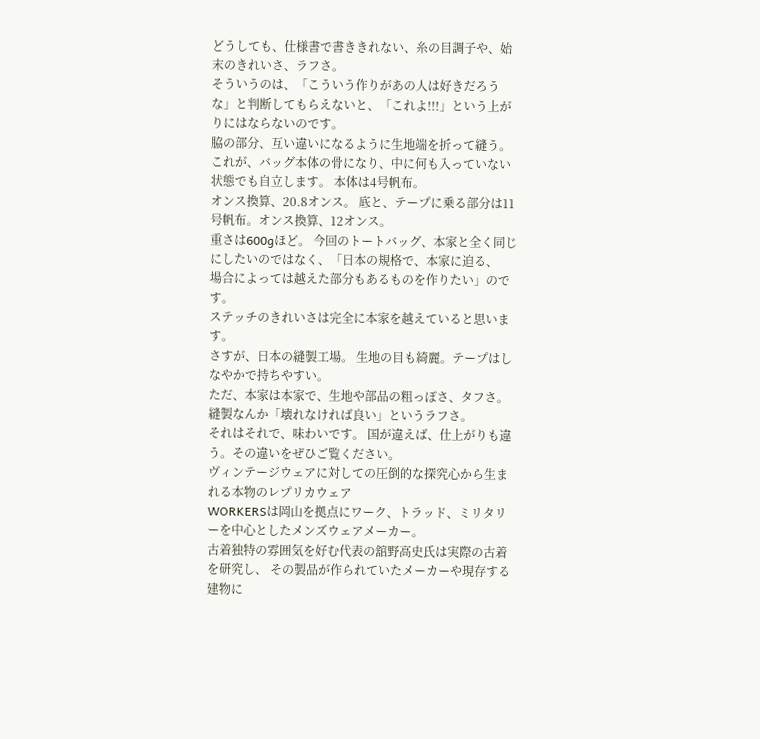どうしても、仕様書で書ききれない、糸の目調子や、始末のきれいさ、ラフさ。
そういうのは、「こういう作りがあの人は好きだろうな」と判断してもらえないと、「これよ!!!」という上がりにはならないのです。
脇の部分、互い違いになるように生地端を折って縫う。
これが、バッグ本体の骨になり、中に何も入っていない状態でも自立します。 本体は4号帆布。
オンス換算、20.8オンス。 底と、テープに乗る部分は11号帆布。オンス換算、12オンス。
重さは600gほど。 今回のトートバッグ、本家と全く同じにしたいのではなく、「日本の規格で、本家に迫る、
場合によっては越えた部分もあるものを作りたい」のです。
ステッチのきれいさは完全に本家を越えていると思います。
さすが、日本の縫製工場。 生地の目も綺麗。テープはしなやかで持ちやすい。
ただ、本家は本家で、生地や部品の粗っぽさ、タフさ。縫製なんか「壊れなければ良い」というラフさ。
それはそれで、味わいです。 国が違えば、仕上がりも違う。その違いをぜひご覧ください。
ヴィンテージウェアに対しての圧倒的な探究心から生まれる本物のレプリカウェア
WORKERSは岡山を拠点にワーク、トラッド、ミリタリーを中心としたメンズウェアメーカー。
古着独特の雰囲気を好む代表の舘野高史氏は実際の古着を研究し、 その製品が作られていたメーカーや現存する建物に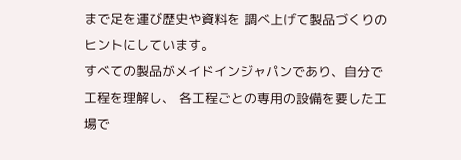まで足を運び歴史や資料を 調べ上げて製品づくりのヒントにしています。
すべての製品がメイドインジャパンであり、自分で工程を理解し、 各工程ごとの専用の設備を要した工場で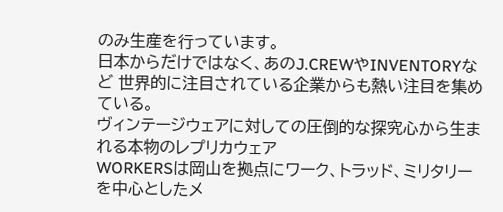のみ生産を行っています。
日本からだけではなく、あのJ.CREWやINVENTORYなど 世界的に注目されている企業からも熱い注目を集めている。
ヴィンテージウェアに対しての圧倒的な探究心から生まれる本物のレプリカウェア
WORKERSは岡山を拠点にワーク、トラッド、ミリタリーを中心としたメ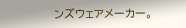ンズウェアメーカー。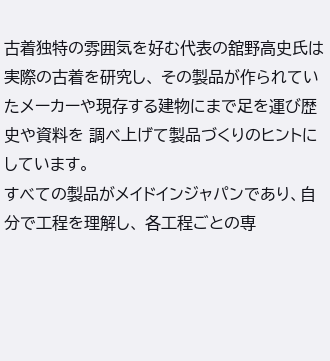古着独特の雰囲気を好む代表の舘野高史氏は実際の古着を研究し、 その製品が作られていたメーカーや現存する建物にまで足を運び歴史や資料を 調べ上げて製品づくりのヒントにしています。
すべての製品がメイドインジャパンであり、自分で工程を理解し、 各工程ごとの専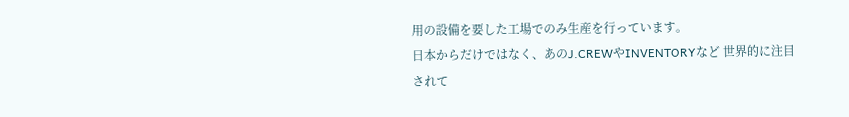用の設備を要した工場でのみ生産を行っています。
日本からだけではなく、あのJ.CREWやINVENTORYなど 世界的に注目されて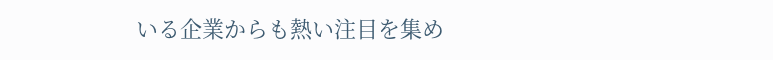いる企業からも熱い注目を集め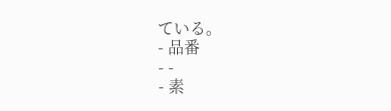ている。
- 品番
- -
- 素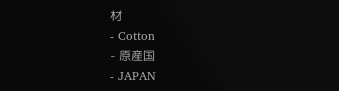材
- Cotton
- 原産国
- JAPAN